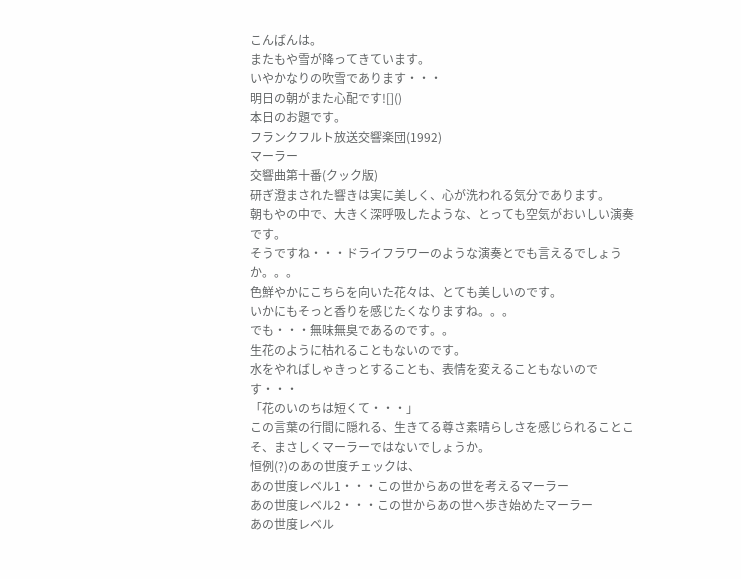こんばんは。
またもや雪が降ってきています。
いやかなりの吹雪であります・・・
明日の朝がまた心配です![]()
本日のお題です。
フランクフルト放送交響楽団(1992)
マーラー
交響曲第十番(クック版)
研ぎ澄まされた響きは実に美しく、心が洗われる気分であります。
朝もやの中で、大きく深呼吸したような、とっても空気がおいしい演奏です。
そうですね・・・ドライフラワーのような演奏とでも言えるでしょうか。。。
色鮮やかにこちらを向いた花々は、とても美しいのです。
いかにもそっと香りを感じたくなりますね。。。
でも・・・無味無臭であるのです。。
生花のように枯れることもないのです。
水をやればしゃきっとすることも、表情を変えることもないのです・・・
「花のいのちは短くて・・・」
この言葉の行間に隠れる、生きてる尊さ素晴らしさを感じられることこそ、まさしくマーラーではないでしょうか。
恒例(?)のあの世度チェックは、
あの世度レベル1・・・この世からあの世を考えるマーラー
あの世度レベル2・・・この世からあの世へ歩き始めたマーラー
あの世度レベル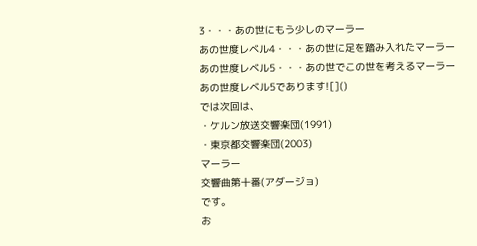3・・・あの世にもう少しのマーラー
あの世度レベル4・・・あの世に足を踏み入れたマーラー
あの世度レベル5・・・あの世でこの世を考えるマーラー
あの世度レベル5であります![]()
では次回は、
・ケルン放送交響楽団(1991)
・東京都交響楽団(2003)
マーラー
交響曲第十番(アダージョ)
です。
お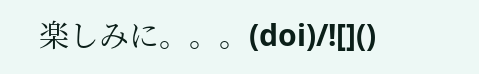楽しみに。。。(doi)/![]()